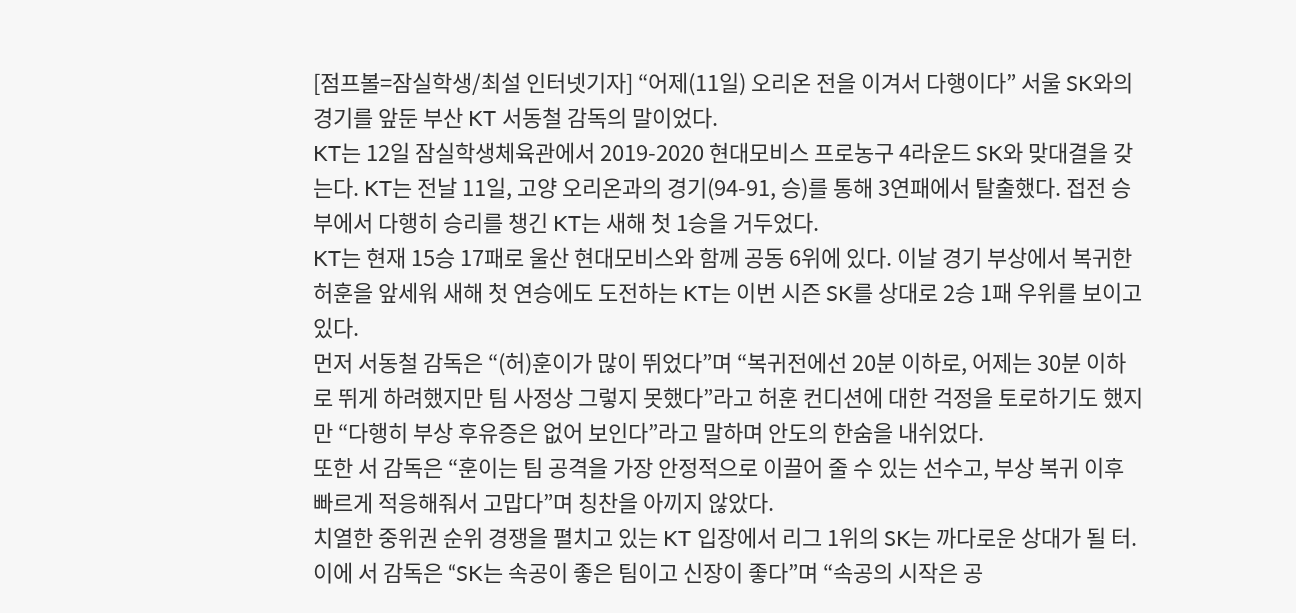[점프볼=잠실학생/최설 인터넷기자] “어제(11일) 오리온 전을 이겨서 다행이다” 서울 SK와의 경기를 앞둔 부산 KT 서동철 감독의 말이었다.
KT는 12일 잠실학생체육관에서 2019-2020 현대모비스 프로농구 4라운드 SK와 맞대결을 갖는다. KT는 전날 11일, 고양 오리온과의 경기(94-91, 승)를 통해 3연패에서 탈출했다. 접전 승부에서 다행히 승리를 챙긴 KT는 새해 첫 1승을 거두었다.
KT는 현재 15승 17패로 울산 현대모비스와 함께 공동 6위에 있다. 이날 경기 부상에서 복귀한 허훈을 앞세워 새해 첫 연승에도 도전하는 KT는 이번 시즌 SK를 상대로 2승 1패 우위를 보이고 있다.
먼저 서동철 감독은 “(허)훈이가 많이 뛰었다”며 “복귀전에선 20분 이하로, 어제는 30분 이하로 뛰게 하려했지만 팀 사정상 그렇지 못했다”라고 허훈 컨디션에 대한 걱정을 토로하기도 했지만 “다행히 부상 후유증은 없어 보인다”라고 말하며 안도의 한숨을 내쉬었다.
또한 서 감독은 “훈이는 팀 공격을 가장 안정적으로 이끌어 줄 수 있는 선수고, 부상 복귀 이후 빠르게 적응해줘서 고맙다”며 칭찬을 아끼지 않았다.
치열한 중위권 순위 경쟁을 펼치고 있는 KT 입장에서 리그 1위의 SK는 까다로운 상대가 될 터. 이에 서 감독은 “SK는 속공이 좋은 팀이고 신장이 좋다”며 “속공의 시작은 공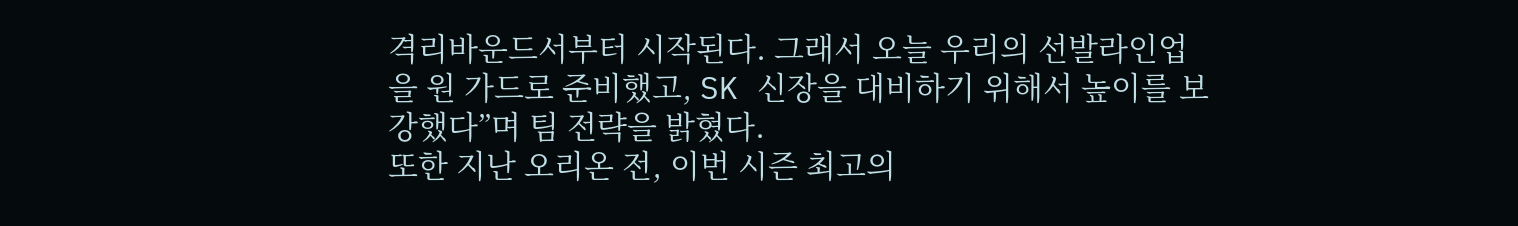격리바운드서부터 시작된다. 그래서 오늘 우리의 선발라인업을 원 가드로 준비했고, SK 신장을 대비하기 위해서 높이를 보강했다”며 팀 전략을 밝혔다.
또한 지난 오리온 전, 이번 시즌 최고의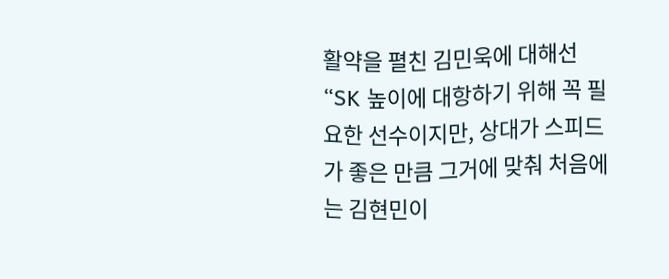활약을 펼친 김민욱에 대해선 “SK 높이에 대항하기 위해 꼭 필요한 선수이지만, 상대가 스피드가 좋은 만큼 그거에 맞춰 처음에는 김현민이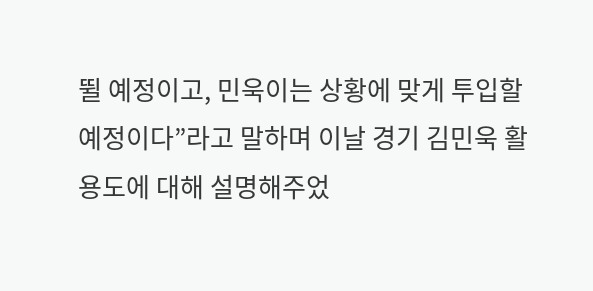뛸 예정이고, 민욱이는 상황에 맞게 투입할 예정이다”라고 말하며 이날 경기 김민욱 활용도에 대해 설명해주었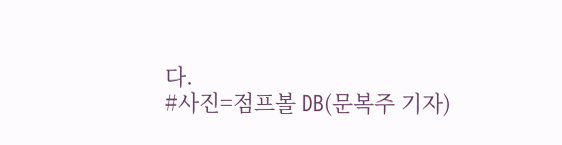다.
#사진=점프볼 DB(문복주 기자)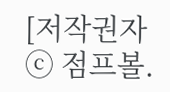[저작권자ⓒ 점프볼.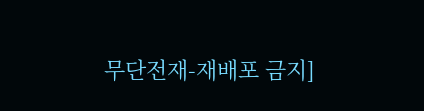무단전재-재배포 금지]